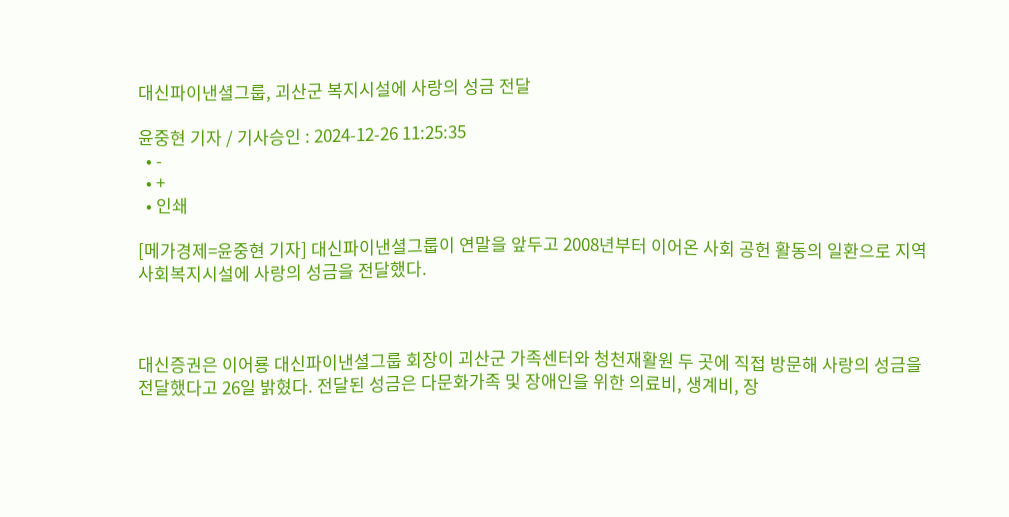대신파이낸셜그룹, 괴산군 복지시설에 사랑의 성금 전달

윤중현 기자 / 기사승인 : 2024-12-26 11:25:35
  • -
  • +
  • 인쇄

[메가경제=윤중현 기자] 대신파이낸셜그룹이 연말을 앞두고 2008년부터 이어온 사회 공헌 활동의 일환으로 지역 사회복지시설에 사랑의 성금을 전달했다.



대신증권은 이어룡 대신파이낸셜그룹 회장이 괴산군 가족센터와 청천재활원 두 곳에 직접 방문해 사랑의 성금을 전달했다고 26일 밝혔다. 전달된 성금은 다문화가족 및 장애인을 위한 의료비, 생계비, 장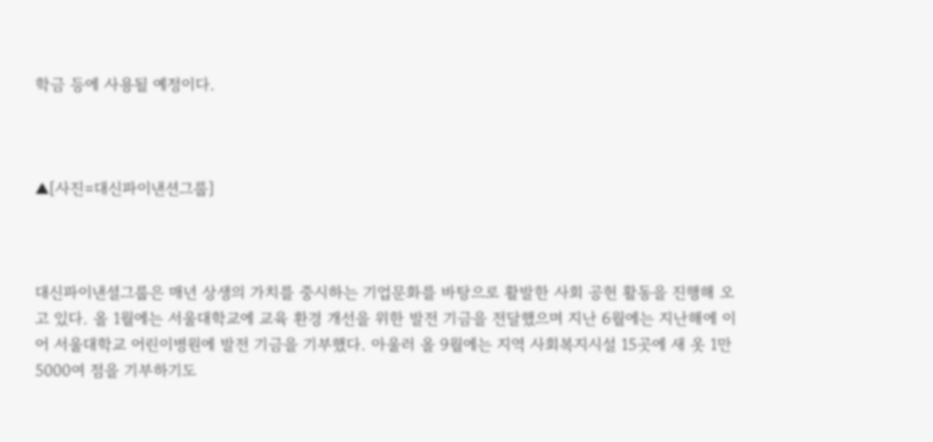학금 등에 사용될 예정이다.



▲[사진=대신파이낸션그룹]



대신파이낸셜그룹은 매년 상생의 가치를 중시하는 기업문화를 바탕으로 활발한 사회 공헌 활동을 진행해 오고 있다. 올 1월에는 서울대학교에 교육 환경 개선을 위한 발전 기금을 전달했으며 지난 6월에는 지난해에 이어 서울대학교 어린이병원에 발전 기금을 기부했다. 아울러 올 9월에는 지역 사회복지시설 15곳에 새 옷 1만 5000여 점을 기부하기도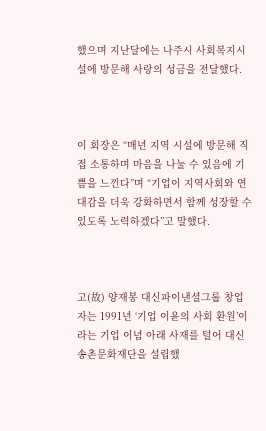했으며 지난달에는 나주시 사회복지시설에 방문해 사랑의 성금을 전달했다.



이 회장은 “매년 지역 시설에 방문해 직접 소통하며 마음을 나눌 수 있음에 기쁨을 느낀다”며 “기업이 지역사회와 연대감을 더욱 강화하면서 함께 성장할 수 있도록 노력하겠다”고 말했다.



고(故) 양재봉 대신파이낸셜그룹 창업자는 1991년 ‘기업 이윤의 사회 환원’이라는 기업 이념 아래 사재를 털어 대신송촌문화재단을 설립했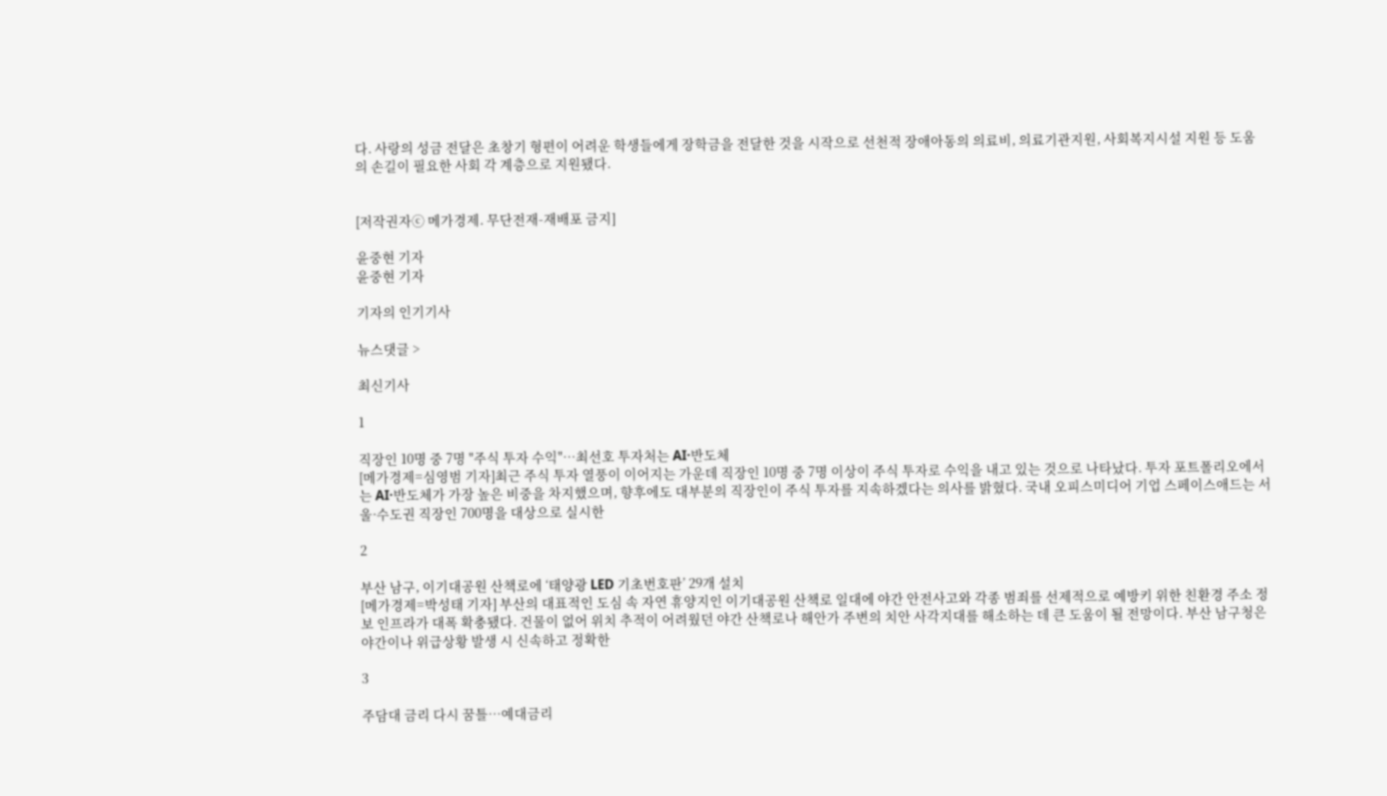다. 사랑의 성금 전달은 초창기 형편이 어려운 학생들에게 장학금을 전달한 것을 시작으로 선천적 장애아동의 의료비, 의료기관지원, 사회복지시설 지원 등 도움의 손길이 필요한 사회 각 계층으로 지원됐다.


[저작권자ⓒ 메가경제. 무단전재-재배포 금지]

윤중현 기자
윤중현 기자

기자의 인기기사

뉴스댓글 >

최신기사

1

직장인 10명 중 7명 "주식 투자 수익"…최선호 투자처는 AI·반도체
[메가경제=심영범 기자]최근 주식 투자 열풍이 이어지는 가운데 직장인 10명 중 7명 이상이 주식 투자로 수익을 내고 있는 것으로 나타났다. 투자 포트폴리오에서는 AI·반도체가 가장 높은 비중을 차지했으며, 향후에도 대부분의 직장인이 주식 투자를 지속하겠다는 의사를 밝혔다. 국내 오피스미디어 기업 스페이스애드는 서울·수도권 직장인 700명을 대상으로 실시한

2

부산 남구, 이기대공원 산책로에 ‘태양광 LED 기초번호판’ 29개 설치
[메가경제=박성태 기자] 부산의 대표적인 도심 속 자연 휴양지인 이기대공원 산책로 일대에 야간 안전사고와 각종 범죄를 선제적으로 예방키 위한 친환경 주소 정보 인프라가 대폭 확충됐다. 건물이 없어 위치 추적이 어려웠던 야간 산책로나 해안가 주변의 치안 사각지대를 해소하는 데 큰 도움이 될 전망이다. 부산 남구청은 야간이나 위급상황 발생 시 신속하고 정확한

3

주담대 금리 다시 꿈틀…예대금리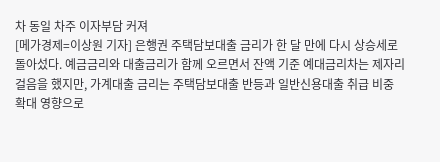차 동일 차주 이자부담 커져
[메가경제=이상원 기자] 은행권 주택담보대출 금리가 한 달 만에 다시 상승세로 돌아섰다. 예금금리와 대출금리가 함께 오르면서 잔액 기준 예대금리차는 제자리걸음을 했지만, 가계대출 금리는 주택담보대출 반등과 일반신용대출 취급 비중 확대 영향으로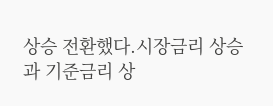상승 전환했다.시장금리 상승과 기준금리 상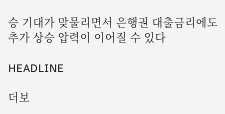승 기대가 맞물리면서 은행권 대출금리에도 추가 상승 압력이 이어질 수 있다

HEADLINE

더보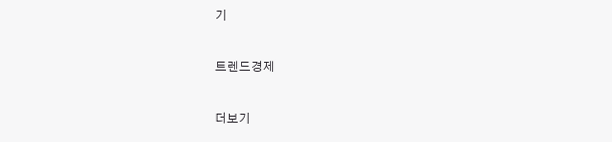기

트렌드경제

더보기